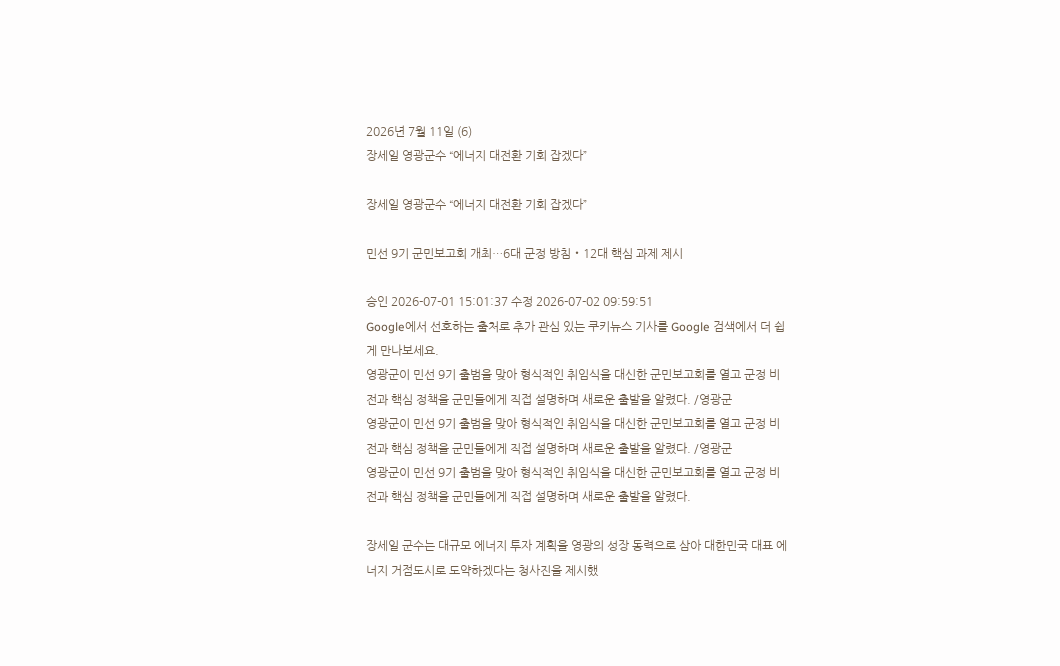2026년 7월 11일 (6)
장세일 영광군수 “에너지 대전환 기회 잡겠다”

장세일 영광군수 “에너지 대전환 기회 잡겠다”

민선 9기 군민보고회 개최…6대 군정 방침‧12대 핵심 과제 제시

승인 2026-07-01 15:01:37 수정 2026-07-02 09:59:51
Google에서 선호하는 출처로 추가 관심 있는 쿠키뉴스 기사를 Google 검색에서 더 쉽게 만나보세요.
영광군이 민선 9기 출범을 맞아 형식적인 취임식을 대신한 군민보고회를 열고 군정 비전과 핵심 정책을 군민들에게 직접 설명하며 새로운 출발을 알렸다. /영광군
영광군이 민선 9기 출범을 맞아 형식적인 취임식을 대신한 군민보고회를 열고 군정 비전과 핵심 정책을 군민들에게 직접 설명하며 새로운 출발을 알렸다. /영광군
영광군이 민선 9기 출범을 맞아 형식적인 취임식을 대신한 군민보고회를 열고 군정 비전과 핵심 정책을 군민들에게 직접 설명하며 새로운 출발을 알렸다.

장세일 군수는 대규모 에너지 투자 계획을 영광의 성장 동력으로 삼아 대한민국 대표 에너지 거점도시로 도약하겠다는 청사진을 제시했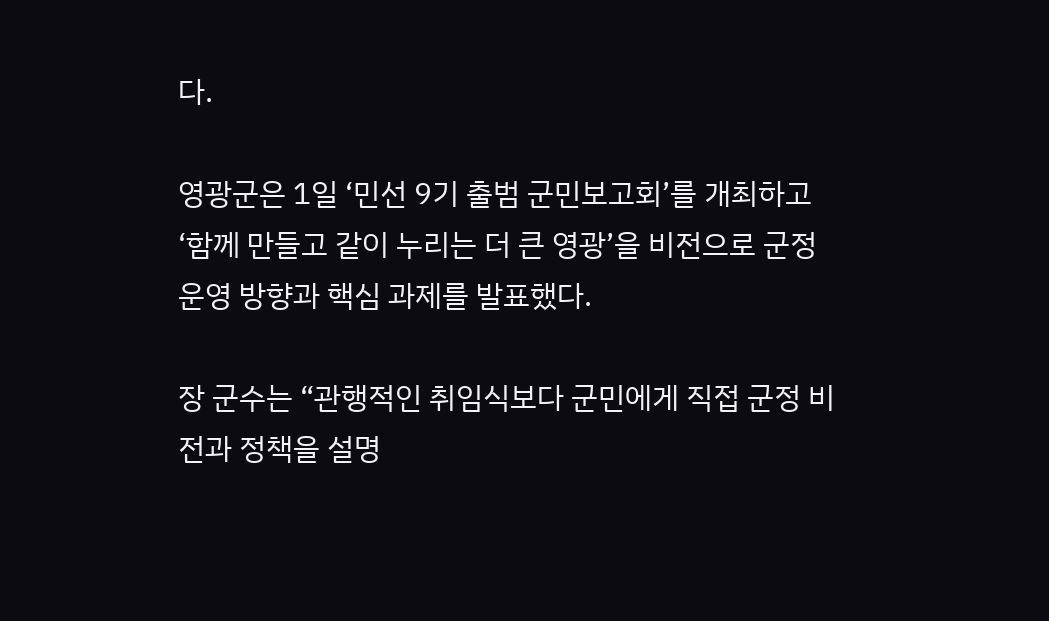다.

영광군은 1일 ‘민선 9기 출범 군민보고회’를 개최하고 ‘함께 만들고 같이 누리는 더 큰 영광’을 비전으로 군정 운영 방향과 핵심 과제를 발표했다.

장 군수는 “관행적인 취임식보다 군민에게 직접 군정 비전과 정책을 설명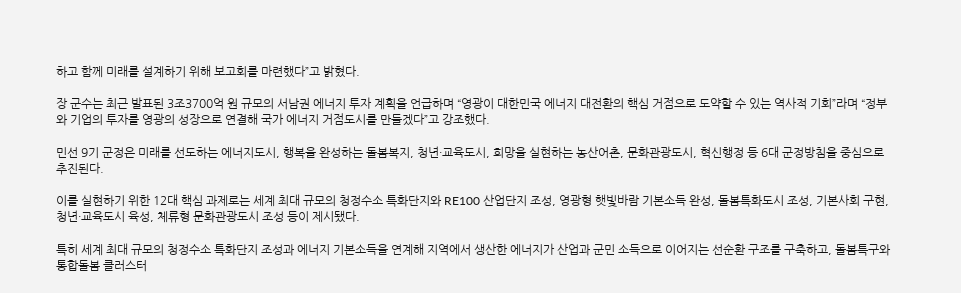하고 함께 미래를 설계하기 위해 보고회를 마련했다”고 밝혔다.

장 군수는 최근 발표된 3조3700억 원 규모의 서남권 에너지 투자 계획을 언급하며 “영광이 대한민국 에너지 대전환의 핵심 거점으로 도약할 수 있는 역사적 기회”라며 “정부와 기업의 투자를 영광의 성장으로 연결해 국가 에너지 거점도시를 만들겠다”고 강조했다.

민선 9기 군정은 미래를 선도하는 에너지도시, 행복을 완성하는 돌봄복지, 청년·교육도시, 희망을 실현하는 농산어촌, 문화관광도시, 혁신행정 등 6대 군정방침을 중심으로 추진된다.

이를 실현하기 위한 12대 핵심 과제로는 세계 최대 규모의 청정수소 특화단지와 RE100 산업단지 조성, 영광형 햇빛바람 기본소득 완성, 돌봄특화도시 조성, 기본사회 구현, 청년·교육도시 육성, 체류형 문화관광도시 조성 등이 제시됐다.

특히 세계 최대 규모의 청정수소 특화단지 조성과 에너지 기본소득을 연계해 지역에서 생산한 에너지가 산업과 군민 소득으로 이어지는 선순환 구조를 구축하고, 돌봄특구와 통합돌봄 클러스터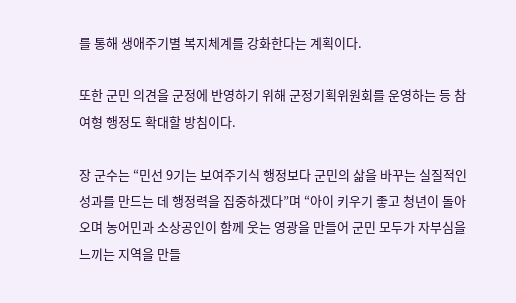를 통해 생애주기별 복지체계를 강화한다는 계획이다.

또한 군민 의견을 군정에 반영하기 위해 군정기획위원회를 운영하는 등 참여형 행정도 확대할 방침이다.

장 군수는 “민선 9기는 보여주기식 행정보다 군민의 삶을 바꾸는 실질적인 성과를 만드는 데 행정력을 집중하겠다”며 “아이 키우기 좋고 청년이 돌아오며 농어민과 소상공인이 함께 웃는 영광을 만들어 군민 모두가 자부심을 느끼는 지역을 만들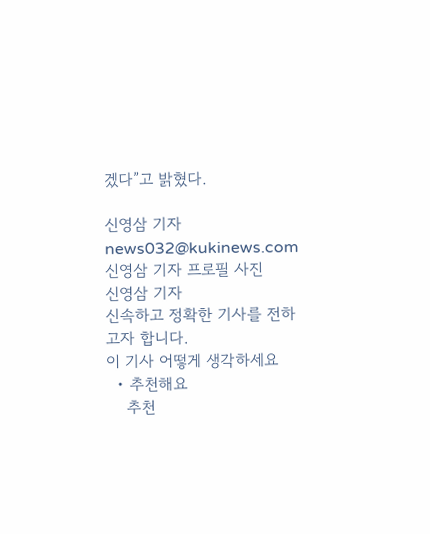겠다”고 밝혔다.

신영삼 기자 news032@kukinews.com
신영삼 기자 프로필 사진
신영삼 기자
신속하고 정확한 기사를 전하고자 합니다.
이 기사 어떻게 생각하세요
  • 추천해요
    추천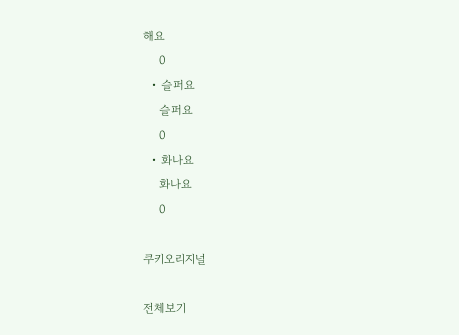해요
    0
  • 슬퍼요
    슬퍼요
    0
  • 화나요
    화나요
    0

쿠키오리지널

전체보기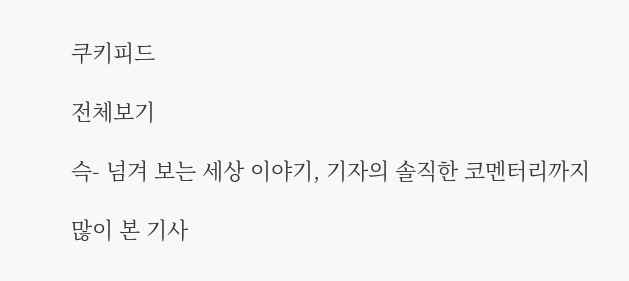쿠키피드

전체보기

슥- 넘겨 보는 세상 이야기, 기자의 솔직한 코멘터리까지

많이 본 기사